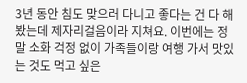3년 동안 침도 맞으러 다니고 좋다는 건 다 해봤는데 제자리걸음이라 지쳐요. 이번에는 정말 소화 걱정 없이 가족들이랑 여행 가서 맛있는 것도 먹고 싶은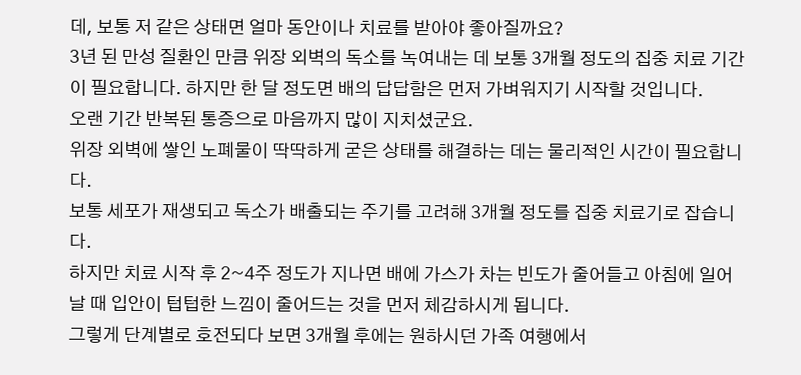데, 보통 저 같은 상태면 얼마 동안이나 치료를 받아야 좋아질까요?
3년 된 만성 질환인 만큼 위장 외벽의 독소를 녹여내는 데 보통 3개월 정도의 집중 치료 기간이 필요합니다. 하지만 한 달 정도면 배의 답답함은 먼저 가벼워지기 시작할 것입니다.
오랜 기간 반복된 통증으로 마음까지 많이 지치셨군요.
위장 외벽에 쌓인 노폐물이 딱딱하게 굳은 상태를 해결하는 데는 물리적인 시간이 필요합니다.
보통 세포가 재생되고 독소가 배출되는 주기를 고려해 3개월 정도를 집중 치료기로 잡습니다.
하지만 치료 시작 후 2~4주 정도가 지나면 배에 가스가 차는 빈도가 줄어들고 아침에 일어날 때 입안이 텁텁한 느낌이 줄어드는 것을 먼저 체감하시게 됩니다.
그렇게 단계별로 호전되다 보면 3개월 후에는 원하시던 가족 여행에서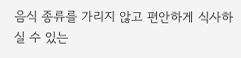음식 종류를 가리지 않고 편안하게 식사하실 수 있는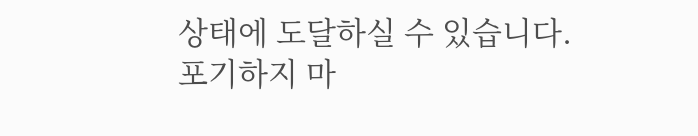상태에 도달하실 수 있습니다.
포기하지 마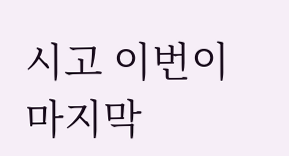시고 이번이 마지막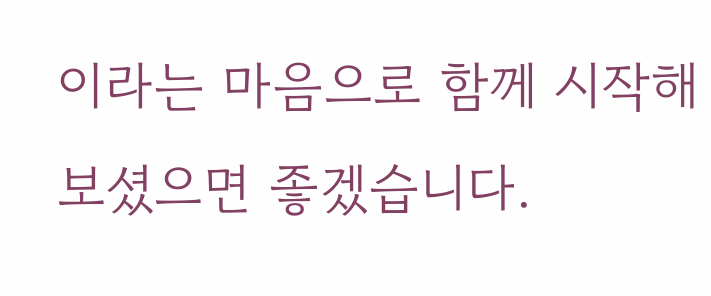이라는 마음으로 함께 시작해 보셨으면 좋겠습니다.